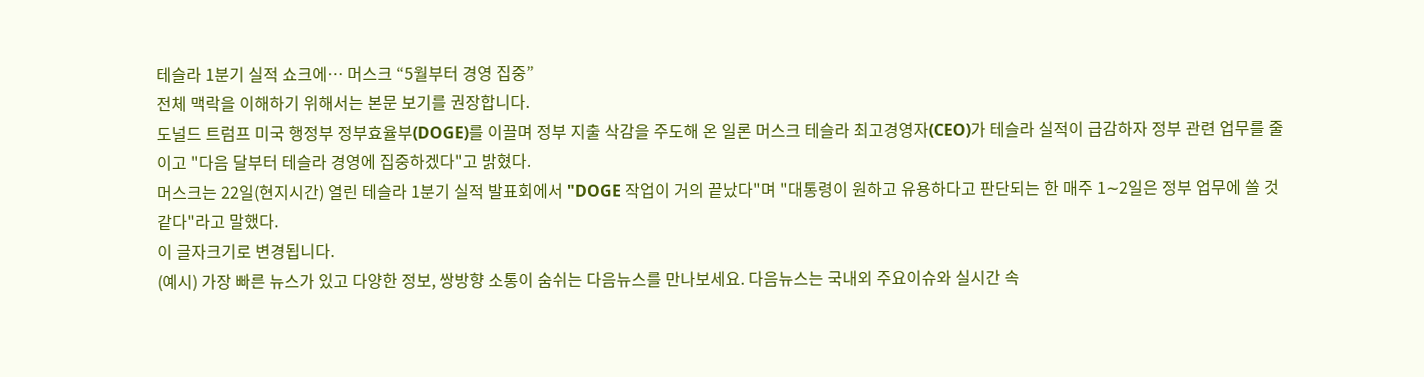테슬라 1분기 실적 쇼크에… 머스크 “5월부터 경영 집중”
전체 맥락을 이해하기 위해서는 본문 보기를 권장합니다.
도널드 트럼프 미국 행정부 정부효율부(DOGE)를 이끌며 정부 지출 삭감을 주도해 온 일론 머스크 테슬라 최고경영자(CEO)가 테슬라 실적이 급감하자 정부 관련 업무를 줄이고 "다음 달부터 테슬라 경영에 집중하겠다"고 밝혔다.
머스크는 22일(현지시간) 열린 테슬라 1분기 실적 발표회에서 "DOGE 작업이 거의 끝났다"며 "대통령이 원하고 유용하다고 판단되는 한 매주 1∼2일은 정부 업무에 쓸 것 같다"라고 말했다.
이 글자크기로 변경됩니다.
(예시) 가장 빠른 뉴스가 있고 다양한 정보, 쌍방향 소통이 숨쉬는 다음뉴스를 만나보세요. 다음뉴스는 국내외 주요이슈와 실시간 속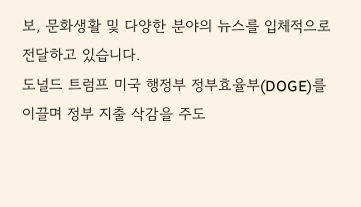보, 문화생활 및 다양한 분야의 뉴스를 입체적으로 전달하고 있습니다.
도널드 트럼프 미국 행정부 정부효율부(DOGE)를 이끌며 정부 지출 삭감을 주도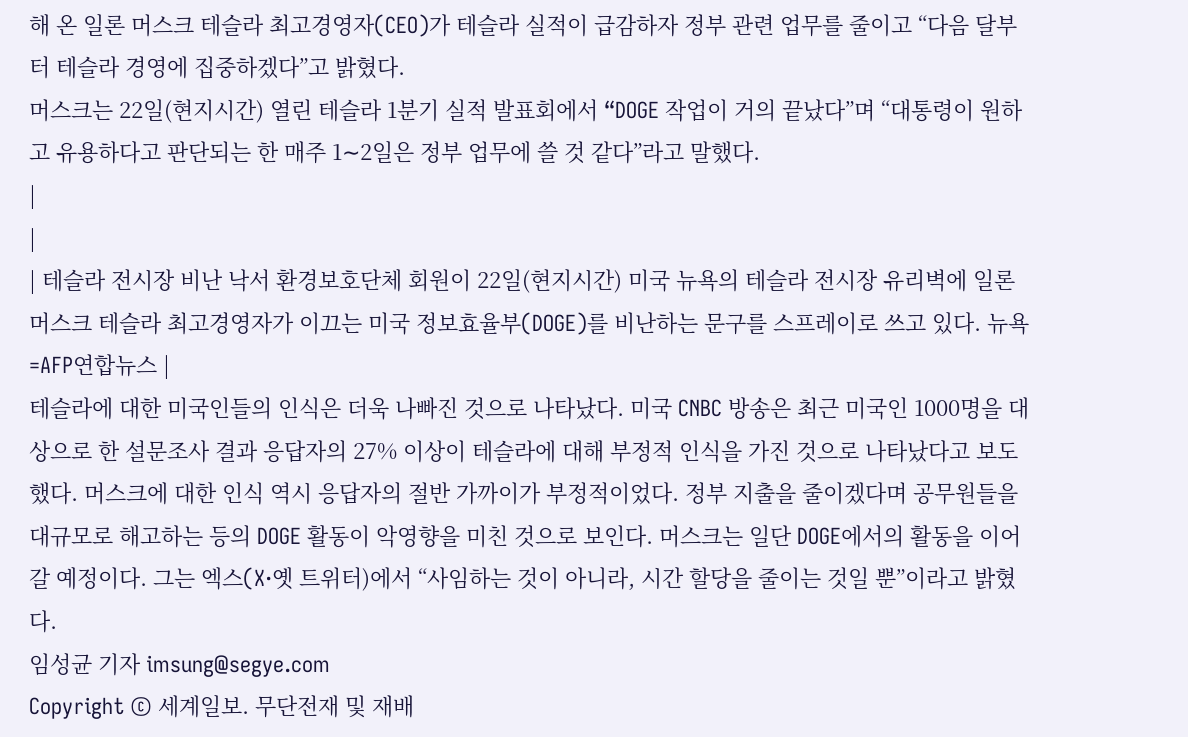해 온 일론 머스크 테슬라 최고경영자(CEO)가 테슬라 실적이 급감하자 정부 관련 업무를 줄이고 “다음 달부터 테슬라 경영에 집중하겠다”고 밝혔다.
머스크는 22일(현지시간) 열린 테슬라 1분기 실적 발표회에서 “DOGE 작업이 거의 끝났다”며 “대통령이 원하고 유용하다고 판단되는 한 매주 1∼2일은 정부 업무에 쓸 것 같다”라고 말했다.
|
|
| 테슬라 전시장 비난 낙서 환경보호단체 회원이 22일(현지시간) 미국 뉴욕의 테슬라 전시장 유리벽에 일론 머스크 테슬라 최고경영자가 이끄는 미국 정보효율부(DOGE)를 비난하는 문구를 스프레이로 쓰고 있다. 뉴욕=AFP연합뉴스 |
테슬라에 대한 미국인들의 인식은 더욱 나빠진 것으로 나타났다. 미국 CNBC 방송은 최근 미국인 1000명을 대상으로 한 설문조사 결과 응답자의 27% 이상이 테슬라에 대해 부정적 인식을 가진 것으로 나타났다고 보도했다. 머스크에 대한 인식 역시 응답자의 절반 가까이가 부정적이었다. 정부 지출을 줄이겠다며 공무원들을 대규모로 해고하는 등의 DOGE 활동이 악영향을 미친 것으로 보인다. 머스크는 일단 DOGE에서의 활동을 이어갈 예정이다. 그는 엑스(X·옛 트위터)에서 “사임하는 것이 아니라, 시간 할당을 줄이는 것일 뿐”이라고 밝혔다.
임성균 기자 imsung@segye.com
Copyright © 세계일보. 무단전재 및 재배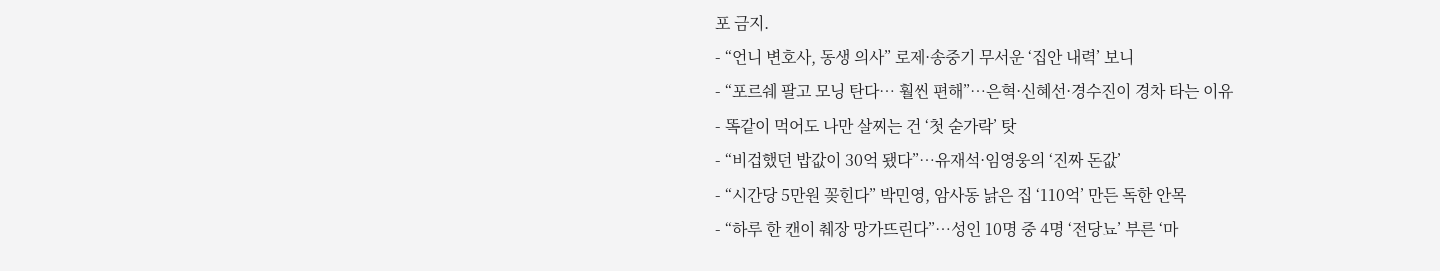포 금지.
- “언니 변호사, 동생 의사” 로제·송중기 무서운 ‘집안 내력’ 보니
- “포르쉐 팔고 모닝 탄다… 훨씬 편해”…은혁·신혜선·경수진이 경차 타는 이유
- 똑같이 먹어도 나만 살찌는 건 ‘첫 숟가락’ 탓
- “비겁했던 밥값이 30억 됐다”…유재석·임영웅의 ‘진짜 돈값’
- “시간당 5만원 꽂힌다” 박민영, 암사동 낡은 집 ‘110억’ 만든 독한 안목
- “하루 한 캔이 췌장 망가뜨린다”…성인 10명 중 4명 ‘전당뇨’ 부른 ‘마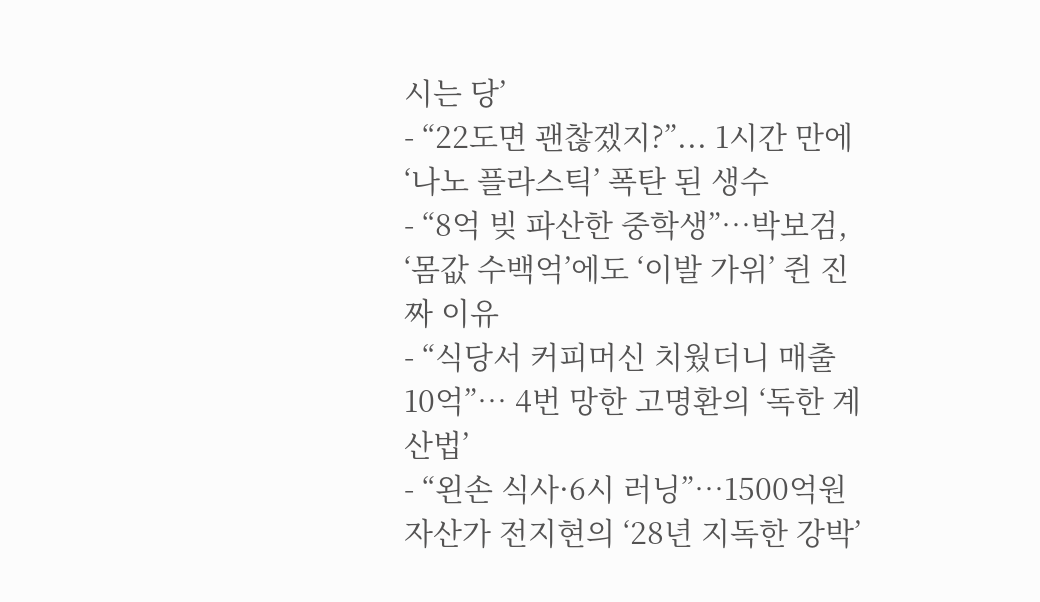시는 당’
- “22도면 괜찮겠지?”... 1시간 만에 ‘나노 플라스틱’ 폭탄 된 생수
- “8억 빚 파산한 중학생”…박보검, ‘몸값 수백억’에도 ‘이발 가위’ 쥔 진짜 이유
- “식당서 커피머신 치웠더니 매출 10억”… 4번 망한 고명환의 ‘독한 계산법’
- “왼손 식사·6시 러닝”…1500억원 자산가 전지현의 ‘28년 지독한 강박’